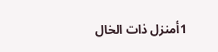1أمنزل ذات الخال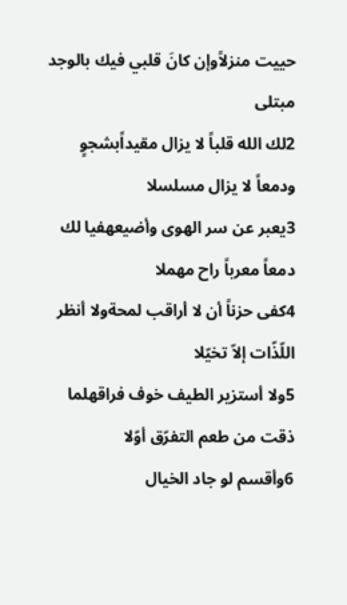حييت منزلاًوإن كانَ قلبي فيك بالوجد مبتلى
2لك الله قلباً لا يزال مقيداًبشجوٍ ودمعاً لا يزال مسلسلا
3يعبر عن سر الهوى وأضيعهفيا لك دمعاً معرباً راح مهملا
4كفى حزناً أن لا أراقب لمحةولا أنظر اللّذّات إلاّ تخيّلا
5ولا أستزير الطيف خوف فراقهلما ذقت من طعم التفرّق أوّلا
6وأقسم لو جاد الخيال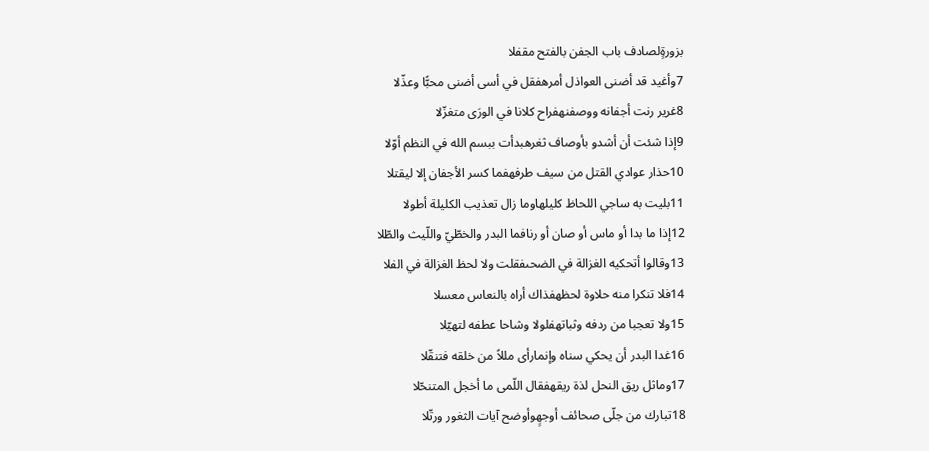بزورةٍلصادف باب الجفن بالفتح مقفلا
7وأغيد قد أضنى العواذل أمرهفقل في أسى أضنى محبًّا وعذّلا
8غرير رنت أجفانه ووصفنهفراح كلانا في الورَى متغزّلا
9إذا شئت أن أشدو بأوصاف ثغرهبدأت ببسم الله في النظم أوّلا
10حذار عوادي القتل من سيف طرفهفما كسر الأجفان إلا ليقتلا
11بليت به ساجي اللحاظ كليلهاوما زال تعذيب الكليلة أطولا
12إذا ما بدا أو ماس أو صان أو رنافما البدر والخطّيّ واللّيث والطّلا
13وقالوا أتحكيه الغزالة في الضحىفقلت ولا لحظ الغزالة في الفلا
14فلا تنكرا منه حلاوة لحظهفذاك أراه بالنعاس معسلا
15ولا تعجبا من ردفه وثباتهفلولا وشاحا عطفه لتهيّلا
16غدا البدر أن يحكي سناه وإنمارأى مللاً من خلقه فتنقّلا
17وماثل ريق النحل لذة ريقهفقال اللّمى ما أخجل المتنحّلا
18تبارك من جلّى صحائف أوجهٍوأوضح آيات الثغور ورتّلا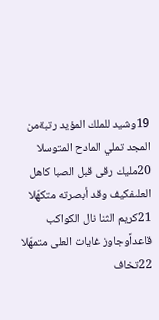19وشيد للملك المؤيد رتبةمن المجد تملي المادح المتوسلا
20مليك رقى قبل الصبا كاهل العلىفكيف وقد أبصرته متكهّلا
21كريم الثنا نال الكواكب قاعداًوجاوز غايات العلى متمهّلا
22تخاف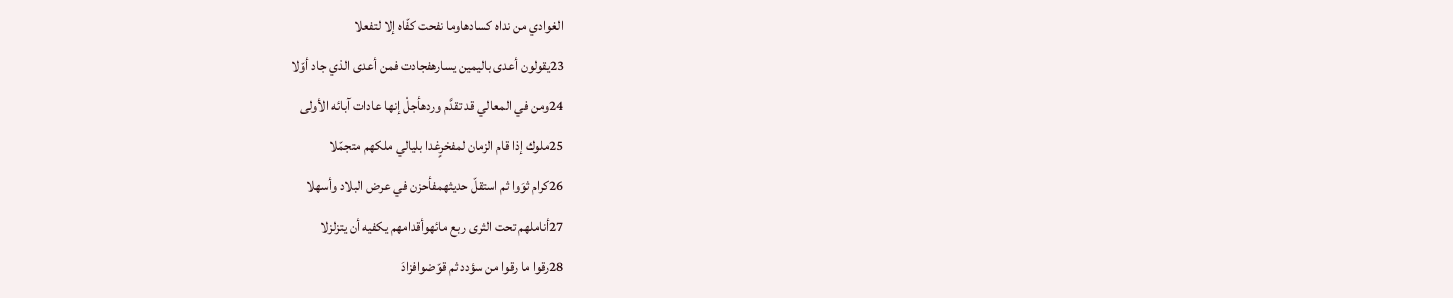الغوادي من نداه كسادهاوما نفحت كفّاه إلا لتفعلا
23يقولون أعدى باليمين يسارهفجادت فمن أعدى الذي جاد أوّلا
24ومن في المعالي قد تقدَّم وردهأجلْ إنها عادات آبائه الأولى
25ملوك إذا قام الزمان لمفخرٍغدا بليالي ملكهم متجمّلا
26كرام ثوَوا ثم استقلّ حديثهمفأحزن في عرض البلاد وأسهلا
27أناملهم تحت الثرى ربع مائهوأقدامهم يكفيه أن يتزلزلا
28رقوا ما رقوا من سؤدد ثم قوّضوافزادَ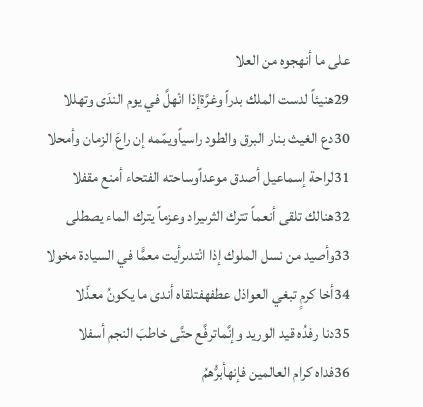على ما أنهجوه من العلا
29هنيئاً لدست الملك بدراً وغرَّةإذا انْهلَّ في يوم الندَى وتهللا
30دع الغيث بنار البرق والطود راسياًويمّمه إن راعَ الزمان وأمحلا
31لراحة إسماعيل أصدق موعداًوساحته الفتحاء أمنع مقفلا
32هنالك تلقى أنعماً تترك الثرىيراد وعزماً يترك الماء يصطلى
33وأصيد من نسل الملوك إذا انْتدىرأيت معمًّا في السيادة مخولا
34أخا كرمٍ تبغي العواذل عطفهفتلقاه أندى ما يكونُ معذّلا
35دنا رفدُه قيد الوريد وإنَّماترفَّع حتَّى خاطبَ النجم أسفلا
36فداه كرام العالمين فإنهأبرُّهمُ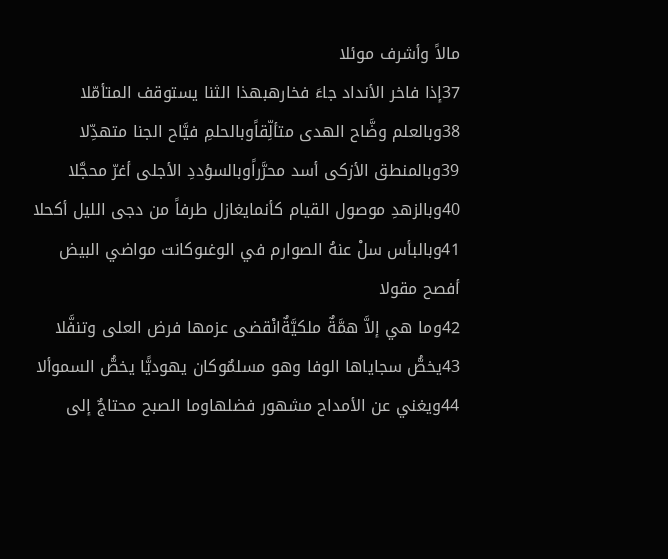مالاً وأشرف موئلا
37إذا فاخر الأنداد جاءَ فخارهبهذا الثنا يستوقف المتأمّلا
38وبالعلم وضَّاح الهدى متألِّقاًوبالحلمِ فيَّاح الجنا متهدِّلا
39وبالمنطق الأزكى أسد محرَّراًوبالسؤددِ الأجلى أغرّ محجَّلا
40وبالزهدِ موصول القيام كأنمايغازل طرفاً من دجى الليل أكحلا
41وبالبأس سلْ عنهُ الصوارم في الوغىوكانت مواضي البيض أفصح مقولا
42وما هي إلاَّ همَّةٌ ملكيَّةٌانْقضى عزمها فرض العلى وتنفَّلا
43يخصُّ سجاياها الوفا وهو مسلمٌوكان يهوديًّا يخصُّ السموألا
44ويغني عن الأمداح مشهور فضلهاوما الصبح محتاجٌ إلى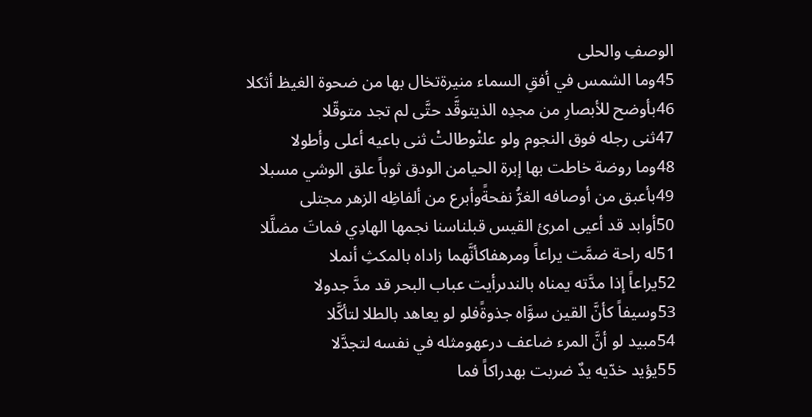الوصفِ والحلى
45وما الشمس في أفقِ السماء منيرةتخال بها من ضحوة الغيظ أثكلا
46بأوضح للأبصارِ من مجدِه الذيتوقَّد حتَّى لم تجد متوقّلا
47ثنى رجله فوق النجوم ولو علتْوطالتْ ثنى باعيه أعلى وأطولا
48وما روضة خاطت بها إبرة الحيامن الودق ثوباً علق الوشي مسبلا
49بأعبق من أوصافه الغرُّ نفحةًوأبرع من ألفاظِه الزهر مجتلى
50أوابد قد أعيى امرئ القيس قبلناسنا نجمها الهادِي فماتَ مضلَّلا
51له راحة ضمَّت يراعاً ومرهفاكأنَّهما زاداه بالمكثِ أنملا
52يراعاً إذا مدَّته يمناه بالندىرأيت عباب البحر قد مدَّ جدولا
53وسيفاً كأنَّ القين سوَّاه جذوةًفلو لو يعاهد بالطلا لتأكَّلا
54مبيد لو أنَّ المرء ضاعف درعهومثله في نفسه لتجدَّلا
55يؤيد خدّيه يدٌ ضربت بهدراكاً فما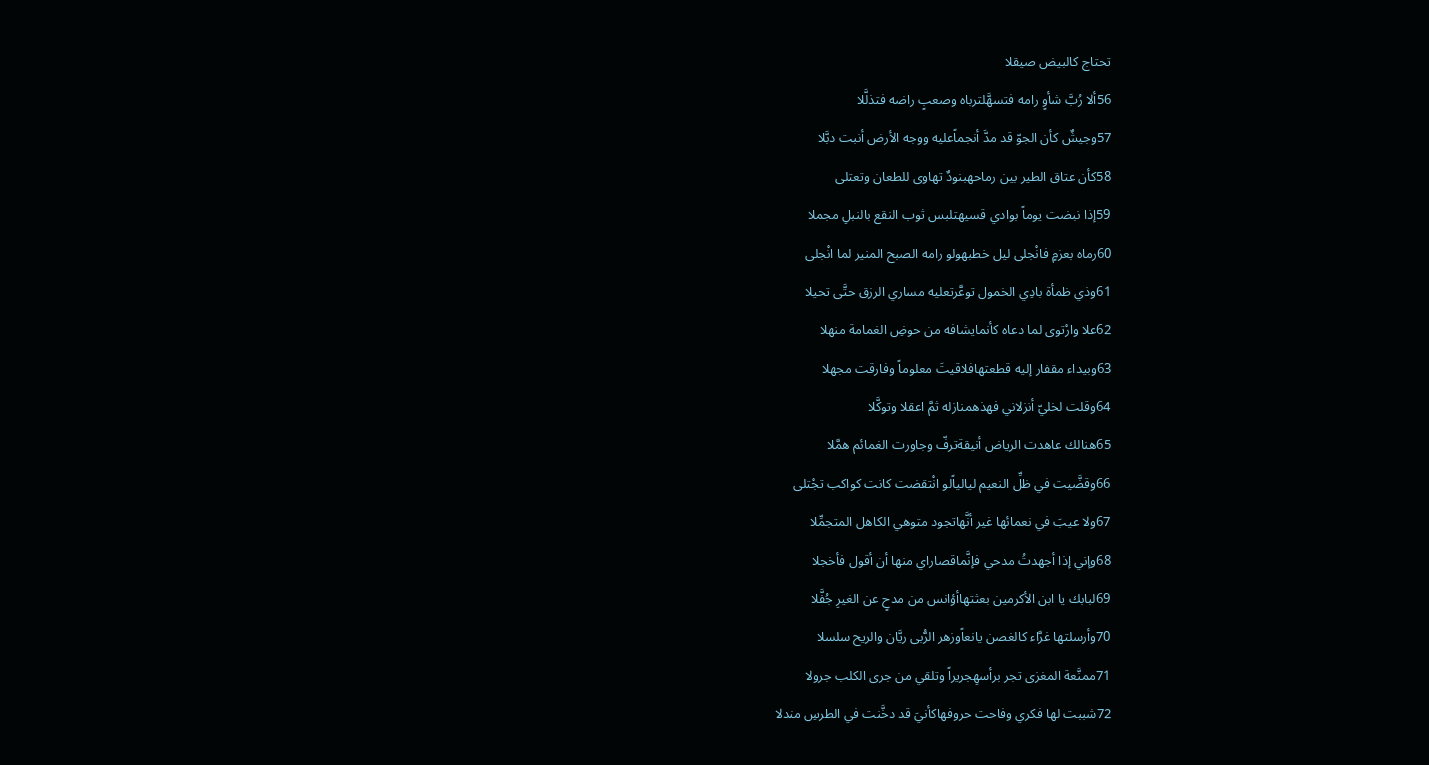تحتاج كالبيض صيقلا
56ألا رُبَّ شأوٍ رامه فتسهَّلترباه وصعبٍ راضه فتذلَّلا
57وجيشٌ كأن الجوّ قد مدَّ أنجماًعليه ووجه الأرض أنبت دبَّلا
58كأن عتاق الطير بين رماحهبنودٌ تهاوى للطعان وتعتلى
59إذا نبضت يوماً بوادي قسيهتلبس ثوب النقع بالنبلِ مجملا
60رماه بعزمٍ فانْجلى ليل خطبهولو رامه الصبح المنير لما انْجلى
61وذي ظمأة بادِي الخمول توعَّرتعليه مساري الرزق حتَّى تحيلا
62علا وارْتوى لما دعاه كأنمايشافه من حوضِ الغمامة منهلا
63وبيداء مقفار إليه قطعتهافلاقيتَ معلوماً وفارقت مجهلا
64وقلت لخليّ أنزلاني فهذهمنازله ثمَّ اعقلا وتوكَّلا
65هنالك عاهدت الرياض أنيقةترفّ وجاورت الغمائم همَّلا
66وقضَّيت في ظلِّ النعيم ليالياًلو انْتقضت كانت كواكب تجْتلى
67ولا عيبَ في نعمائها غير أنَّهاتجود متوهي الكاهل المتجمِّلا
68وإني إذا أجهدتُ مدحي فإنَّماقصاراي منها أن أقول فأخجلا
69لبابك يا ابن الأكرمين بعثتهاأؤانس من مدحٍ عن الغيرِ جُفَّلا
70وأرسلتها غرَّاء كالغصن يانعاًوزهر الرُّبى ريَّان والريح سلسلا
71ممنَّعة المغزى تجر برأسهِجريراً وتلقي من جرى الكلب جرولا
72شببت لها فكري وفاحت حروفهاكأنيَ قد دخَّنت في الطرسِ مندلا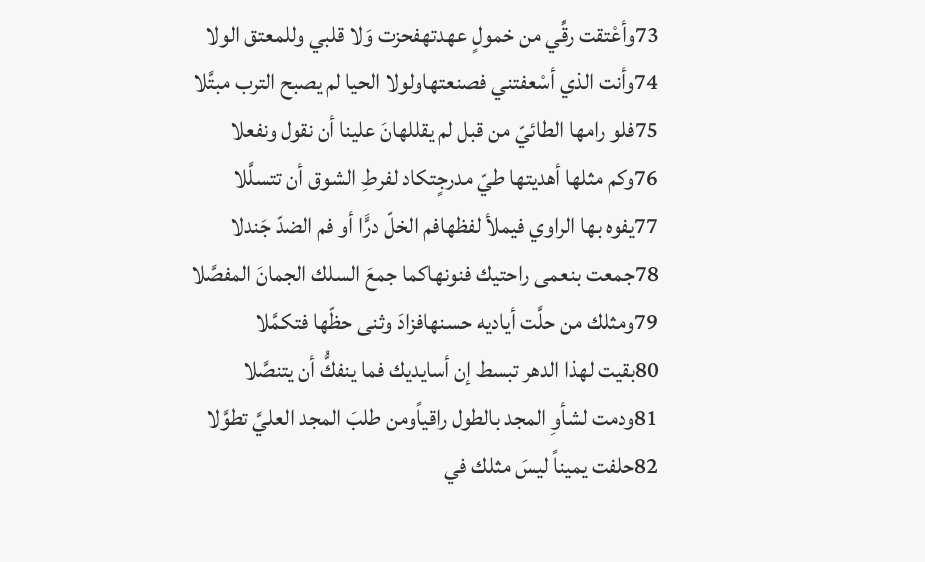73وأعْتقت رقِّي من خمولٍ عهدتهفحزت وَلا قلبي وللمعتق الولا
74وأنت الذي أسْعفتني فصنعتهاولولا الحيا لم يصبح الترب مبتَّلا
75فلو رامها الطائيّ من قبل لم يقللهانَ علينا أن نقول ونفعلا
76وكم مثلها أهديتها طيّ مدرجٍتكاد لفرطِ الشوق أن تتسلَّلا
77يفوه بها الراوي فيملأ لفظهافم الخلّ درًّا أو فم الضدّ جَندلا
78جمعت بنعمى راحتيك فنونهاكما جمعَ السلك الجمانَ المفصَّلا
79ومثلك من حلَّت أياديه حسنهافزادَ وثنى حظّها فتكمَّلا
80بقيت لهذا الدهر تبسط إن أسايديك فما ينفكُّ أن يتنصَّلا
81ودمت لشأوِ المجد بالطول راقياًومن طلبَ المجد العليَّ تطوَّلا
82حلفت يميناً ليسَ مثلك في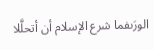الورَىفما شرع الإسلام أن أتحلَّلا